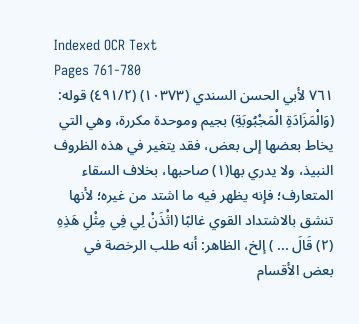Indexed OCR Text
Pages 761-780
٧٦١ لأبي الحسن السندي (١٠٣٧٣) (٤٩١/٢) قوله: (وَالْمَزَادَةِ الْمَجْبُوبَةِ) بجيم وموحدة مكررة، وهي التي يخاط بعضها إلى بعض، فقد يتغير في هذه الظروف النبيذ، ولا يدري بها(١) صاحبها، بخلاف السقاء المتعارف؛ فإنه يظهر فيه ما اشتد من غيره؛ لأنها تنشق بالاشتداد القوي غالبًا (اثْذَنْ لِي فِي مِثْلِ هَذِهِ (٢) قَالَ ... ) إلخ، الظاهر: أنه طلب الرخصة في بعض الأقسام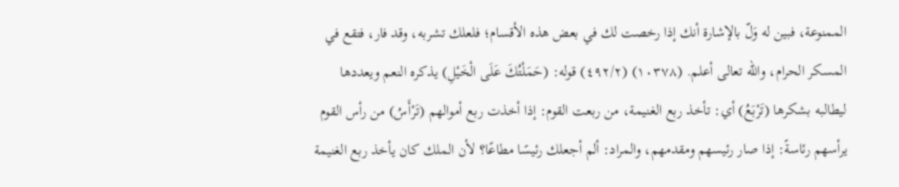الممنوعة، فبين له وَلّ بالإشارة أنك إذا رخصت لك في بعض هذه الأقسام؛ فلعلك تشربه، وقد فار، فتقع في المسكر الحرام، والله تعالى أعلم. (١٠٣٧٨) (٤٩٢/٢) قوله: (حَمَلْتُكَ عَلَى الْخَيْلِ) يذكره النعم ويعددها ليطالبه بشكرها (تَرْبَعُ) أي: تأخذ ربع الغنيمة، من ربعت القوم: إذا أخذت ربع أموالهم (تَرْأَسُ) من رأس القوم يرأسهم رئاسةً: إذا صار رئيسهم ومقدمهم، والمراد: ألم أجعلك رئيسًا مطاعًا؟ لأن الملك كان يأخذ ربع الغنيمة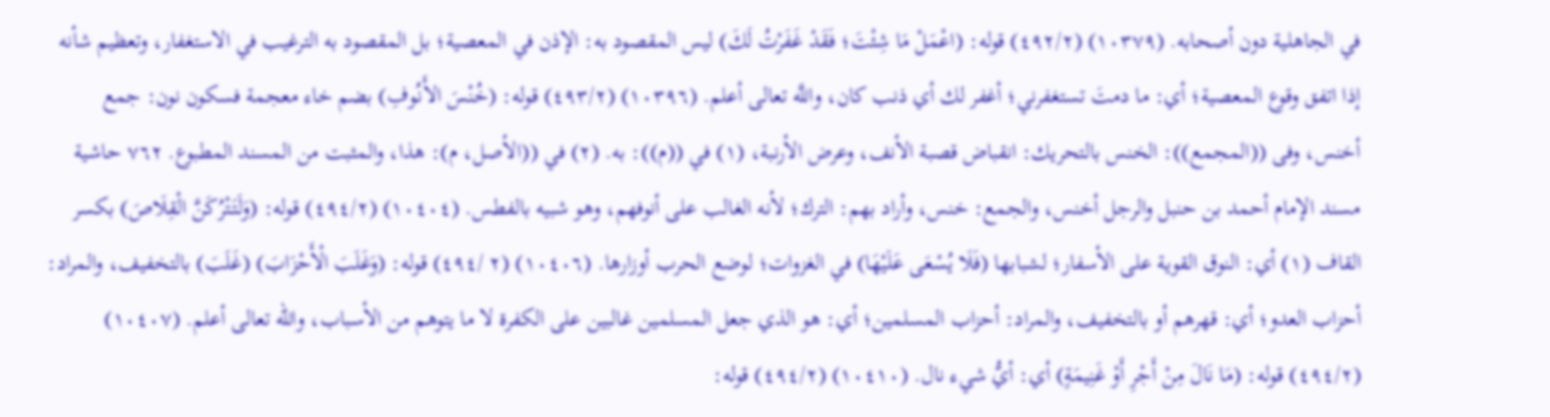في الجاهلية دون أصحابه. (١٠٣٧٩) (٤٩٢/٢) قوله: (اعْمَلْ مَا شِئْتَ؛ فَقَدْ غَفَرْتُ لَكَ) ليس المقصود به: الإذن في المعصية؛ بل المقصود به الترغيب في الاستغفار، وتعظيم شأنه إذا اتفق وقوع المعصية؛ أي: ما دمتَ تستغفرني؛ أغفر لك أي ذنب كان، واللَّه تعالى أعلم. (١٠٣٩٦) (٤٩٣/٢) قوله: (خُنْسَ الأَنُوفِ) بضم خاء معجمة فسكون نون: جمع أخنس، وفى ((المجمع)): الخنس بالتحريك: انقباض قصبة الأنف، وعرض الأرنبة، (١) في ((م)): به. (٢) في ((الأصل، م): هذا، والمثبت من المسند المطبوع. ٧٦٢ حاشية مسند الإمام أحمد بن حنبل والرجل أخنس، والجمع: خنس، وأراد بهم: الترك؛ لأنه الغالب على أنوفهم، وهو شبيه بالفطس. (١٠٤٠٤) (٤٩٤/٢) قوله: (وَلَتَتْرُكَنَّ الْقِلَاصَ) بكسر القاف (١) أي: النوق القوية على الأسفار؛ لشبابها (فَلَا يُسْعَى عَلَيْهَا) في الغزوات؛ لوضع الحرب أوزارها. (١٠٤٠٦) (٢ /٤٩٤) قوله: (وَغَلَبَ الْأَحْزَابَ) (غَلَبَ) بالتخفيف، والمراد: أحزاب العدو؛ أي: قهرهم أو بالتخفيف، والمراد: أحزاب المسلمين؛ أي: هو الذي جعل المسلمين غالبين على الكفرة لا ما يتوهم من الأسباب، والله تعالى أعلم. (١٠٤٠٧) (٤٩٤/٢) قوله: (مَا نَالَ مِنْ أَجْرِ أَوْ غَنِيمَةٍ) أي: أيُّ شيء نال. (١٠٤١٠) (٤٩٤/٢) قوله: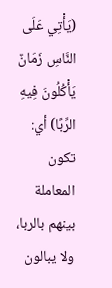(يَأْتِي عَلَى النَّاسِ زَمَانٌ يَأْكُلُونَ فِيهِ الرِّبًا) أي: تكون المعاملة بينهم بالربا، ولا يبالون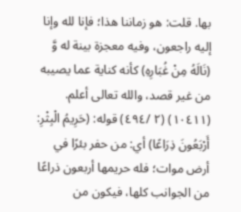بها. قلت: هو زماننا هذا؛ فإنا لله وإنا إليه راجعون، وفيه معجزة بينة له وَّ (نَالَهُ مِنْ غُبَارِهِ) كأنه كناية عما يصيبه من غير قصد، والله تعالى أعلم. (١٠٤١١) (٢ /٤٩٤) قوله: (حَرِيمُ الْبِثْرِ: أَرْبَعُونَ ذِرَاعًا) أي: من حفر بئرًا في أرض موات؛ فله حريمها أربعون ذراعًا من الجوانب كلها، فيكون من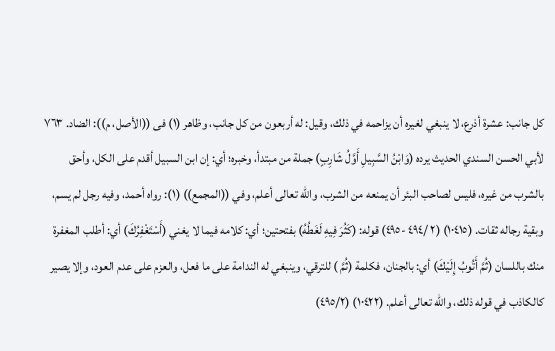كل جانب: عشرة أذرع، لا ينبغي لغيره أن يزاحمه في ذلك، وقيل: له أربعون من كل جانب، وظاهر (١) فى ((الأصل، م)): الضاد. ٧٦٣ لأبي الحسن السندي الحديث يرده (وَابْنُ السَّبِيلِ أَوَّلُ شَارِبٍ) جملة من مبتدأ، وخبره؛ أي: إن ابن السبيل أقدم على الكل، وأحق بالشرب من غيره، فليس لصاحب البئر أن يمنعه من الشرب، والله تعالى أعلم، وفي ((المجمع)) (١): رواه أحمد، وفيه رجل لم يسم، وبقية رجاله ثقات. (١٠٤١٥) (٢ /٤٩٤ -٤٩٥) قوله: (كَثُرَ فِيهِ لَغَطُهُ) بفتحتين؛ أي: كلامه فيما لا يغني (أَسْتَغْفِرُكَ) أي: أطلب المغفرة منك باللسان (ثُمَّ أَتُوبُ إِلَيْكَ) أي: بالجنان، فكلمة (ثُمَّ ) للترقي، وينبغي له الندامة على ما فعل، والعزم على عدم العود، وإلا يصير كالكاذب في قوله ذلك، والله تعالى أعلم. (١٠٤٢٢) (٤٩٥/٢)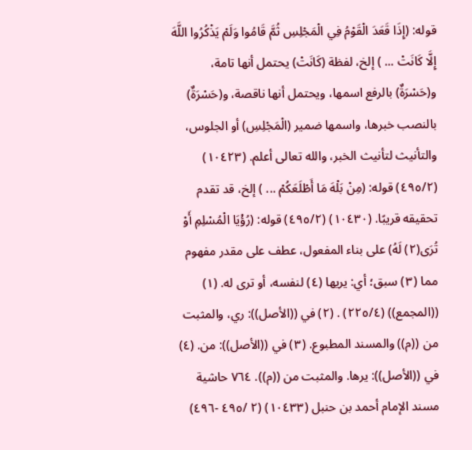قوله: (إِذَا قَعَدَ الْقَوْمُ فِي الْمَجْلِسِ ثُمَّ قَامُوا وَلَمْ يَذْكُرُوا اللَّهَ إِلَّا كَانَتْ ... ) إلخ، لفظة (كَانَتْ) يحتمل أنها تامة، و(حَسْرَةٌ) بالرفع اسمها، ويحتمل أنها ناقصة، و(حَسْرَةٌ) بالنصب خبرها، واسمها ضمير (الْمَجْلِسِ) أو الجلوس، والتأنيث لتأنيث الخبر، والله تعالى أعلم. (١٠٤٢٣) (٤٩٥/٢) قوله: (مِنْ بَلْهَ مَا أَطْلَعَكُمْ ... ) إلخ، قد تقدم تحقيقه قريبًا. (١٠٤٣٠) (٤٩٥/٢) قوله: (رُؤْيَا الْمُسْلِمِ أَوْ تُرَى(٢) لَهُ) على بناء المفعول، عطف على مقدر مفهوم مما (٣) سبق؛ أي: يريها (٤) لنفسه، أو ترى له. (١) ((المجمع)) (٢٢٥/٤) . (٢) في ((الأصل)): ري، والمثبت من ((م)) والمسند المطبوع. (٣) في ((الأصل)): من. (٤) في ((الأصل)): يرها. والمثبت من ((م)). ٧٦٤ حاشية مسند الإمام أحمد بن حنبل (١٠٤٣٣) (٢ /٤٩٥ -٤٩٦)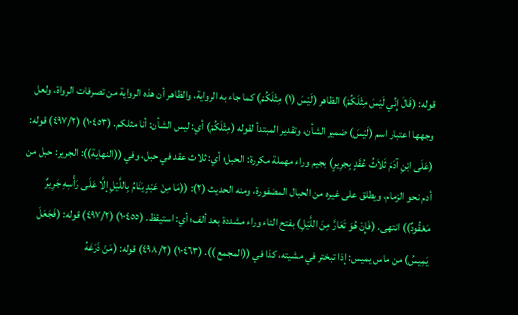قوله: (قَالَ إِنِّي لَيْسَ مِثْلَكُمْ) الظاهر (لَيْسَ (١) مِثْلَكُمْ) كما جاء به الرواية، والظاهر أن هذه الرواية من تصرفات الرواة، ولعل وجهها اعتبار اسم (لَيْسَ) ضمير الشأن، وتقدير المبتدأ لقوله (مِثْلَكُمْ) أي: ليس الشأن: أنا مثلكم. (١٠٤٥٣) (٤٩٧/٢) قوله: (عَلَى ابْنِ آدَمَ ثَلاَثُ عُقَدٍ بِجرِيرٍ) بجيم وراء مهملة مكررة: الحبل؛ أي: ثلاث عقد في حبل، وفي ((النهاية)): الجرير: حبل من أدم نحو الزمام، ويطلق على غيره من الحبال المضفورة، ومنه الحديث (٢): ((مَا مِنْ عَبْدٍ يَنَامُ بِاللَّيْلِ إلَّا عَلَى رَأْسِهِ جَرِيرٌ مَعْقُودٌ)) انتهى. (فَإِنْ هُوَ تَعَارَّ مِنَ اللَّيْلِ) بفتح التاء وراء مشددة بعد ألف؛ أي: استيقظ. (١٠٤٥٥) (٤٩٧/٢) قوله: (فَجَعَلَ يَمِيسُ) من ماس يميس: إذا تبختر في مشيته، كذا في ((المجمع )). (١٠٤٦٣) (٤٩٨/٢) قوله: (مَنْ ذَرَعَهُ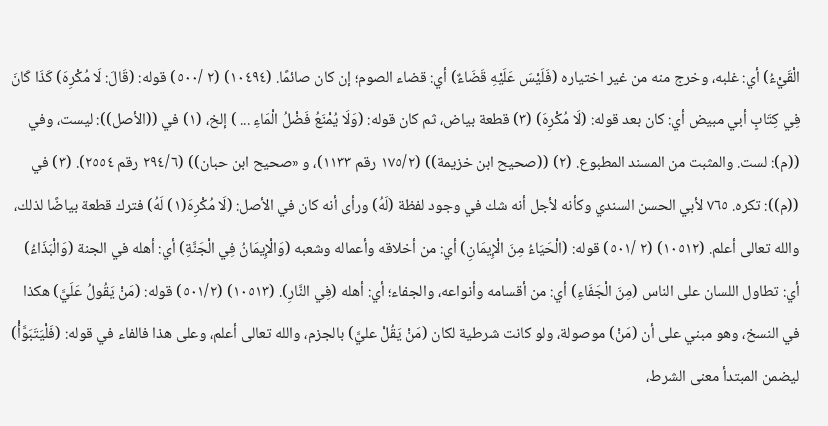الْقَيْءُ) أي: غلبه، وخرج منه من غير اختياره (فَلَيْسَ عَلَيْهِ قَضَاءٌ) أي: قضاء الصوم؛ إن كان صائمًا. (١٠٤٩٤) (٢ /٥٠٠) قوله: (قَالَ: لَا مُكْرِهَ) كَذَا كَانَ فِي كِتَابٍ أبي مبيض أي: كان بعد قوله: (لَا مُكْرِهَ) (٣) قطعة بياض، ثم كان قوله: (وَلَا يُمْنَعُ فَضْلُ الْمَاءِ ... ) إلخ، (١) في ((الأصل)): ليست، وفي ((م): لست. والمثبت من المسند المطبوع. (٢) ((صحيح ابن خزيمة)) (١٧٥/٢ رقم ١١٣٣)، و «صحيح ابن حبان)) (٢٩٤/٦ رقم ٢٥٥٤). (٣) في ((م)): تكره. ٧٦٥ لأبي الحسن السندي وكأنه لأجل أنه شك في وجود لفظة (لَهُ) ورأى أنه كان في الأصل: (لَا مُكْرِهَ(١) لَهُ) فترك قطعة بياضًا لذلك، والله تعالى أعلم. (١٠٥١٢) (٢ /٥٠١) قوله: (الْحَيَاءُ مِنَ الْإِيمَانِ) أي: من أخلاقه وأعماله وشعبه (وَالْإِيمَانُ فِي الْجَنَّةِ) أي: أهله في الجنة (وَالْبَذَاءُ) أي: تطاول اللسان على الناس (مِنَ الْجَفَاءِ) أي: من أقسامه وأنواعه، والجفاء؛ أي: أهله (فِي النَّارِ). (١٠٥١٣) (٥٠١/٢) قوله: (مَنْ يَقُولُ عَلَيَّ) هكذا في النسخ، وهو مبني على أن (مَنْ) موصولة، ولو كانت شرطية لكان (مَنْ يَقُلْ عليَّ) بالجزم، والله تعالى أعلم، وعلى هذا فالفاء في قوله: (فَلْيَتَبَوَّأْ) ليضمن المبتدأ معنى الشرط،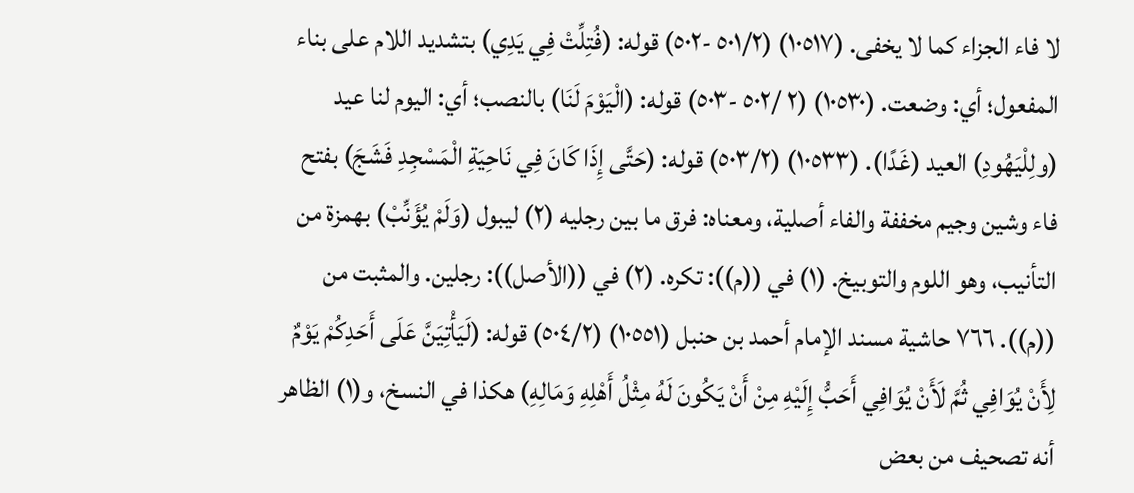لا فاء الجزاء كما لا يخفى. (١٠٥١٧) (٥٠١/٢ -٥٠٢) قوله: (فُتِلِّتْ فِي يَدِي) بتشديد اللام على بناء المفعول؛ أي: وضعت. (١٠٥٣٠) (٢ /٥٠٢ -٥٠٣) قوله: (الْيَوْمَ لَنَا) بالنصب؛ أي: اليوم لنا عيد (ولِلْيَهُودِ) العيد (غَدًا). (١٠٥٣٣) (٥٠٣/٢) قوله: (حَتَّى إِذَا كَانَ فِي نَاحِيَةِ الْمَسْجِدِ فَشَجَ) بفتح فاء وشين وجيم مخففة والفاء أصلية، ومعناه: فرق ما بين رجليه (٢) ليبول (وَلَمْ يُؤَنِّبْ) بهمزة من التأنيب، وهو اللوم والتوبيخ. (١) في ((م)): تكره. (٢) في ((الأصل)): رجلين. والمثبت من ((م)). ٧٦٦ حاشية مسند الإمام أحمد بن حنبل (١٠٥٥١) (٥٠٤/٢) قوله: (لَيَأْتِيَنَّ عَلَى أَحَدِكُمْ يَوْمٌ لِأَنْ يُوَافِي ثُمَّ لَأَنْ يُوَافِي أَحَبُّ إِلَيْهِ مِنْ أَنْ يَكُونَ لَهُ مِثْلُ أَهْلِهِ وَمَالِهِ) هكذا في النسخ، و(١) الظاهر أنه تصحيف من بعض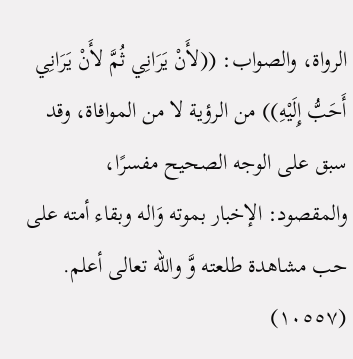الرواة، والصواب: ((لأَنْ يَرَانِي ثُمَّ لأَنْ يَرَانِي أَحَبُّ إِلَيْهِ)) من الرؤية لا من الموافاة، وقد سبق على الوجه الصحيح مفسرًا، والمقصود: الإخبار بموته وَاله وبقاء أمته على حب مشاهدة طلعته وَّ والله تعالى أعلم. (١٠٥٥٧)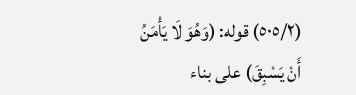(٥٠٥/٢) قوله: (وَهُوَ لَا يَأْمَنُ أَنْ يَسْبِقَ) على بناء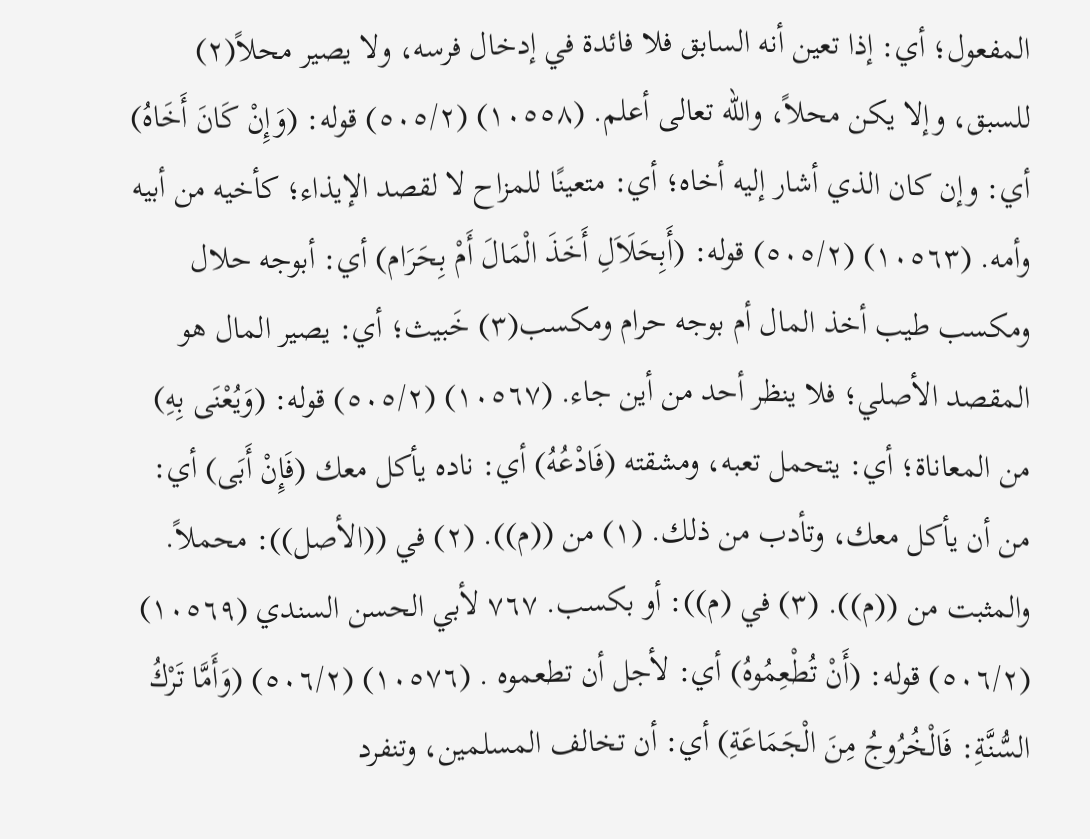المفعول؛ أي: إذا تعين أنه السابق فلا فائدة في إدخال فرسه، ولا يصير محلاً(٢) للسبق، وإلا يكن محلاً، والله تعالى أعلم. (١٠٥٥٨) (٥٠٥/٢) قوله: (وَإِنْ كَانَ أَخَاهُ) أي: وإن كان الذي أشار إليه أخاه؛ أي: متعينًا للمزاح لا لقصد الإيذاء؛ كأخيه من أبيه وأمه. (١٠٥٦٣) (٥٠٥/٢) قوله: (أَبِحَلَاَلِ أَخَذَ الْمَالَ أَمْ بِحَرَام) أي: أبوجه حلال ومكسب طيب أخذ المال أم بوجه حرام ومكسب(٣) خَبيث؛ أي: يصير المال هو المقصد الأصلي؛ فلا ينظر أحد من أين جاء. (١٠٥٦٧) (٥٠٥/٢) قوله: (وَيُعْنَى بِهِ) من المعاناة؛ أي: يتحمل تعبه، ومشقته (فَادْعُهُ) أي: ناده يأكل معك (فَإِنْ أَبَى) أي: من أن يأكل معك، وتأدب من ذلك. (١) من ((م)). (٢) في ((الأصل)): محملاً. والمثبت من ((م)). (٣) في (م)): أو بكسب. ٧٦٧ لأبي الحسن السندي (١٠٥٦٩) (٥٠٦/٢) قوله: (أَنْ تُطْعِمُوهُ) أي: لأجل أن تطعموه . (١٠٥٧٦) (٥٠٦/٢) (وَأَمَّا تَرْكُ السُّنَّةِ: فَالْخُرُوجُ مِنَ الْجَمَاعَةِ) أي: أن تخالف المسلمين، وتنفرد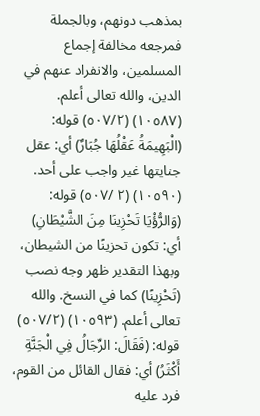بمذهب دونهم، وبالجملة فمرجعه مخالفة إجماع المسلمين، والانفراد عنهم في الدين، والله تعالى أعلم. (١٠٥٨٧) (٥٠٧/٢) قوله: (الْبَهِيمَةُ عَقْلُهَا جُبَارٌ) أي: عقل جنايتها غير واجب على أحد. (١٠٥٩٠) (٢ /٥٠٧) قوله: (وَالرُّؤْيَا تَحْزِينَا مِنَ الشَّيْطَانِ) أي: تكون تحزينًا من الشيطان، وبهذا التقدير ظهر وجه نصب (تَحْزِينًا) كما في النسخ. والله تعالى أعلم. (١٠٥٩٣) (٥٠٧/٢) قوله: (فَقَالَ: الرِّجَالُ فِي الْجَنَّةِ أَكْثَرُ) أي: فقال القائل من القوم، فرد عليه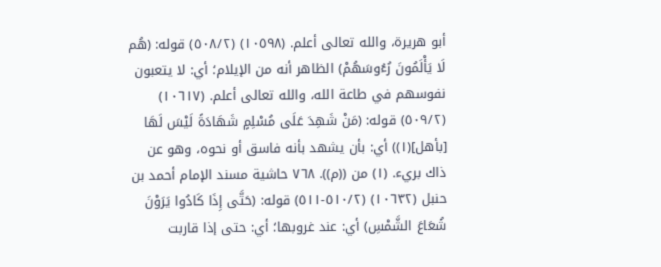أبو هريرة، والله تعالى أعلم. (١٠٥٩٨) (٥٠٨/٢) قوله: (هُم لَا يَأْلَمُونَ رُءُوسَهُمْ) الظاهر أنه من الإيلام؛ أي: لا يتعبون نفوسهم في طاعة الله، والله تعالى أعلم. (١٠٦١٧) (٥٠٩/٢) قوله: (مَنْ شَهِدَ عَلَى مُسْلِمٍ شَهَادَةً لَيْسَ لَهَا [بأهل](١)) أي: بأن يشهد بأنه فاسق أو نحوه، وهو عن ذاك بريء. (١) من ((م)). ٧٦٨ حاشية مسند الإمام أحمد بن حنبل (١٠٦٣٢) (٥١٠/٢-٥١١) قوله: (حَتَّى إِذَا كَادُوا يَرَوْنَ شُعَاعَ الشَّمْسِ) أي: عند غروبها؛ أي: حتى إذا قاربت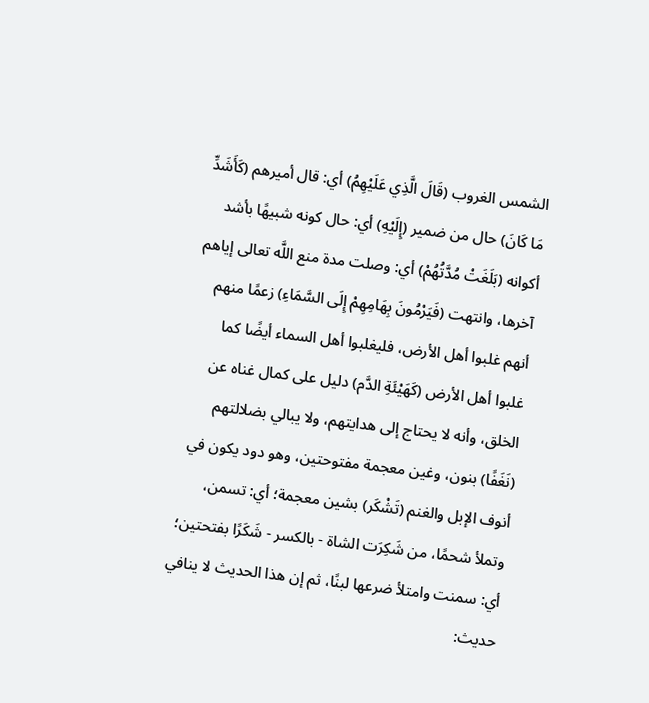الشمس الغروب (قَالَ الَّذِي عَلَيْهِمُ) أي: قال أميرهم (كَأَشَدِّ مَا كَانَ) حال من ضمير (إِلَيْهِ) أي: حال كونه شبيهًا بأشد أكوانه (بَلَغَتْ مُدَّتُهُمْ) أي: وصلت مدة منع اللَّه تعالى إياهم آخرها، وانتهت (فَيَرْمُونَ بِهَامِهِمْ إِلَى السَّمَاءِ) زعمًا منهم أنهم غلبوا أهل الأرض، فليغلبوا أهل السماء أيضًا كما غلبوا أهل الأرض (كَهَيْئَةِ الدَّم) دليل على كمال غناه عن الخلق، وأنه لا يحتاج إلى هدايتهم، ولا يبالي بضلالتهم (نَغَفًا) بنون، وغين معجمة مفتوحتين، وهو دود يكون في أنوف الإبل والغنم (تَشْكَر) بشين معجمة؛ أي: تسمن، وتملأ شحمًا، من شَكِرَت الشاة - بالكسر - شَكَرًا بفتحتين؛ أي: سمنت وامتلأ ضرعها لبنًا، ثم إن هذا الحديث لا ينافي حديث: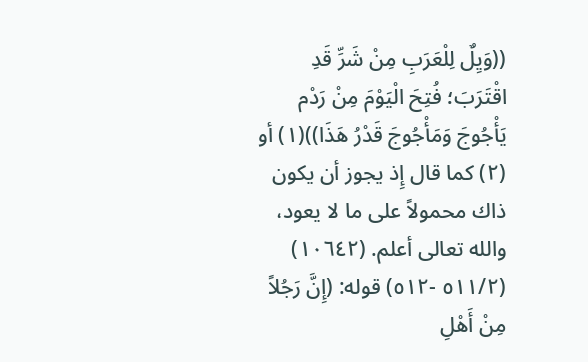((وَيِلٌ لِلْعَرَبِ مِنْ شَرِّ قَدِ اقْتَرَبَ؛ فُتِحَ الْيَوْمَ مِنْ رَدْم يَأْجُوجَ وَمَأْجُوجَ قَدْرُ هَذَا))(١) أو (٢) كما قال إِذ يجوز أن يكون ذاك محمولاً على ما لا يعود، والله تعالى أعلم. (١٠٦٤٢) (٥١١/٢ -٥١٢) قوله: (إِنَّ رَجُلاً مِنْ أَهْلِ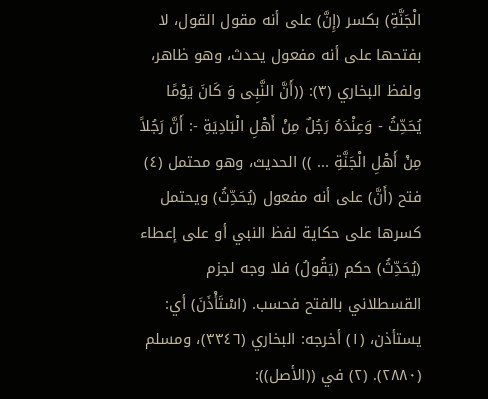الْجَنَّةِ) بكسر (إِنَّ) على أنه مقول القول، لا بفتحها على أنه مفعول يحدث، وهو ظاهر، ولفظ البخاري (٣): ((أَنَّ النَّبِى وَ كَانَ يَوْمًا يُحَدِّثُ - وَعِنْدَهُ رَجُلٌ مِنْ أَهْلِ الْبَادِيَةِ -: أَنَّ رَجُلاً مِنْ أَهْلِ الْجَنَّةِ ... )) الحديث، وهو محتمل (٤) فتح (أَنَّ) على أنه مفعول (يُحَدِّثُ) ويحتمل كسرها على حكاية لفظ النبي أو على إعطاء (يُحَدِّثُ) حكم (يَقُولُ) فلا وجه لجزم القسطلاني بالفتح فحسب. (اسْتَأْذَنَ) أي: يستأذن، (١) أخرجه: البخاري (٣٣٤٦)، ومسلم (٢٨٨٠). (٢) في ((الأصل)):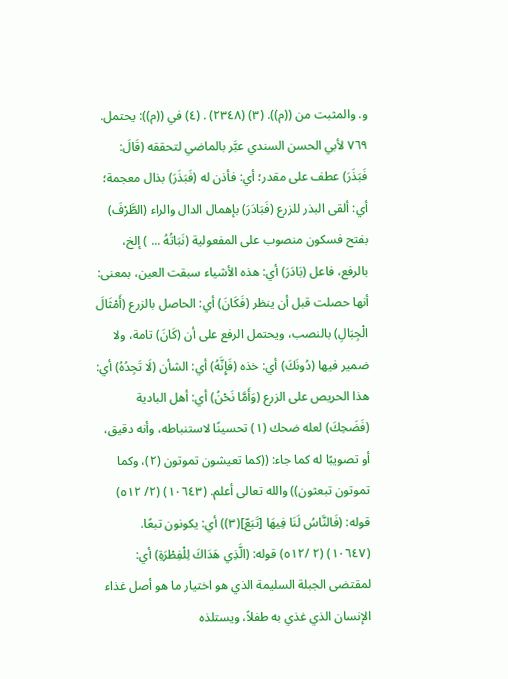و. والمثبت من ((م)). (٣) (٢٣٤٨) . (٤) في ((م)): يحتمل. ٧٦٩ لأبي الحسن السندي عبَّر بالماضي لتحققه (قَالَ: فَبَذَرَ) عطف على مقدر؛ أي: فأذن له (فَبَذَرَ) بذال معجمة؛ أي: ألقى البذر للزرع (فَبَادَرَ) بإهمال الدال والراء (الطَّرْفَ) بفتح فسكون منصوب على المفعولية (نَبَاتُهُ ... ) إلخ، بالرفع، فاعل (بَادَرَ) أي: هذه الأشياء سبقت العين، بمعنى: أنها حصلت قبل أن ينظر (فَكَانَ) أي: الحاصل بالزرع (أَمْثَالَ الْجِبَالِ) بالنصب، ويحتمل الرفع على أن (كَانَ) تامة، ولا ضمير فيها (دُونَكَ) أي: خذه (فَإِنَّهُ) أي: الشأن (لَا تَجِدُهُ) أي: هذا الحريص على الزرع (وَأَمَّا نَحْنُ) أي: أهل البادية (فَضَحِكَ) لعله ضحك (١) تحسينًا لاستنباطه، وأنه دقيق، أو تصويبًا له كما جاء: ((كما تعيشون تموتون (٢)، وكما تموتون تبعثون)) والله تعالى أعلم. (١٠٦٤٣) (٢/ ٥١٢) قوله: (فَالنَّاسُ لَنَا فِيهَا [تَبَعّ](٣)) أي: يكونون تبعًا. (١٠٦٤٧) (٢ /٥١٢) قوله: (الَّذِي هَدَاكَ لِلْفِطْرَةِ) أي: لمقتضى الجبلة السليمة الذي هو اختيار ما هو أصل غذاء الإنسان الذي غذي به طفلاً، ويستلذه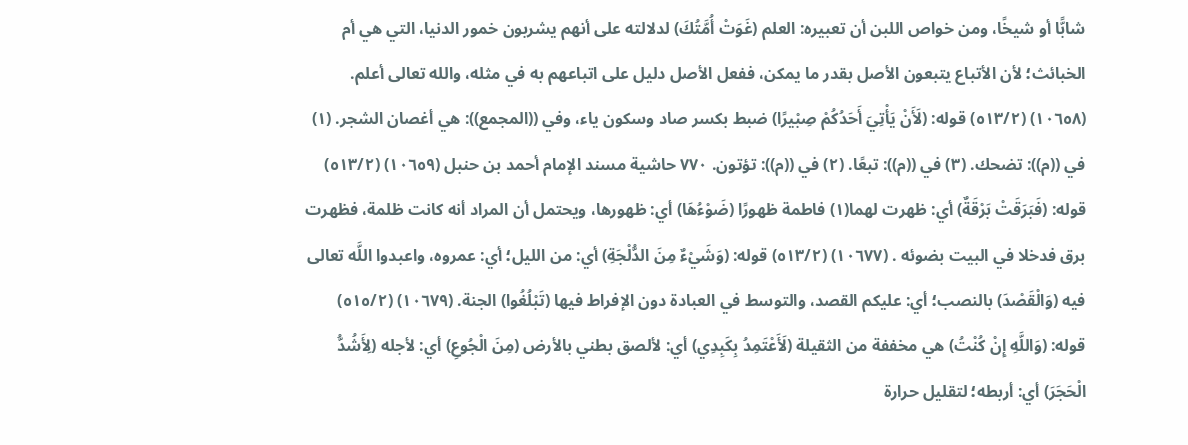شابًّا أو شيخًا، ومن خواص اللبن أن تعبيره: العلم (غَوَتْ أُمَّتُكَ) لدلالته على أنهم يشربون خمور الدنيا، التي هي أم الخبائث؛ لأن الأتباع يتبعون الأصل بقدر ما يمكن، ففعل الأصل دليل على اتباعهم به في مثله، والله تعالى أعلم. (١٠٦٥٨) (٥١٣/٢) قوله: (لَأَنْ يَأْتِيَ أَحَدُكُمْ صِبْيرًا) ضبط بكسر صاد وسكون ياء، وفي ((المجمع)): هي أغصان الشجر. (١) في ((م)): تضحك. (٣) في ((م)): تبعًا. (٢) في ((م)): تؤتون. ٧٧٠ حاشية مسند الإمام أحمد بن حنبل (١٠٦٥٩) (٥١٣/٢) قوله: (فَبَرَقَتْ بَرْقَةٌ) أي: ظهرت لهما(١) فاطمة ظهورًا (ضَوْءُهَا) أي: ظهورها، ويحتمل أن المراد أنه كانت ظلمة، فظهرت برق فدخلا في البيت بضوئه . (١٠٦٧٧) (٥١٣/٢) قوله: (وَشَيْءٌ مِنَ الدُّلْجَةِ) أي: من الليل؛ أي: عمروه، واعبدوا اللَّه تعالى فيه (وَالْقَصْدَ) بالنصب؛ أي: عليكم القصد، والتوسط في العبادة دون الإفراط فيها (تَبْلُغُوا) الجنة. (١٠٦٧٩) (٥١٥/٢) قوله: (وَاللَّهِ إِنْ كُنْتُ) هي مخففة من الثقيلة (لَأَعْتَمِدُ بِكَبِدِي) أي: لألصق بطني بالأرض (مِنَ الْجُوعِ) أي: لأجله (لِأَشُدُّ الْحَجَرَ) أي: أربطه؛ لتقليل حرارة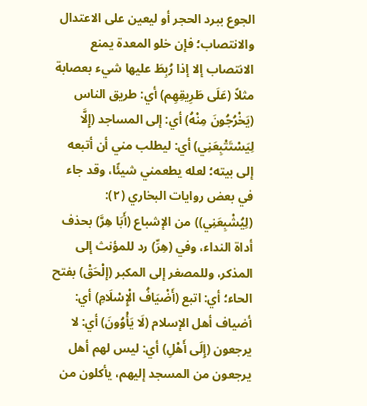الجوع ببرد الحجر أو ليعين على الاعتدال والانتصاب؛ فإن خلو المعدة يمنع الانتصاب إلا إذا رُبِطَ عليها شيء بعصابة مثلاً (عَلَى طَرِيقِهِم) أي: طريق الناس (يَخْرُجُونَ مِنْهُ) أي: إلى المساجد (إِلَّا لِيَسْتَتْبِعَنِي) أي: ليطلب مني أن أتبعه إلى بيته؛ لعله يطعمني شيئًا، وقد جاء في بعض روايات البخاري (٢): (لِيُشْبِعَنِي)) من الإشباع (أَبَا هِرَّ) بحذف أداة النداء، وفي (هِرِّ) رد للمؤنث إلى المذكر، وللمصغر إلى المكبر (إلْحَقْ) بفتح الحاء؛ أي: اتبع (أَضْيَافُ الْإِسْلَامِ) أي: أضياف أهل الإسلام (لَا يَأْوُونَ) أي: لا يرجعون (إِلَى أَهْلِ) أي: ليس لهم أهل يرجعون من المسجد إليهم، يأكلون من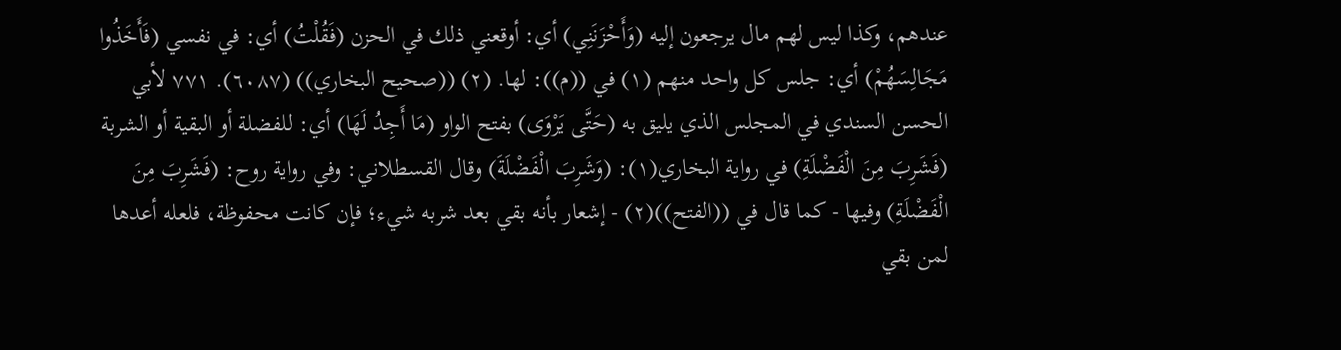عندهم، وكذا ليس لهم مال يرجعون إليه (وَأَحْزَنَنِي) أي: أوقعني ذلك في الحزن (فَقُلْتُ) أي: في نفسي (فَأَخَذُوا مَجَالِسَهُمْ) أي: جلس كل واحد منهم (١) في ((م)): لها. (٢) ((صحيح البخاري)) (٦٠٨٧). ٧٧١ لأبي الحسن السندي في المجلس الذي يليق به (حَتَّى يَرْوَى) بفتح الواو (مَا أَجِدُ لَهَا) أي: للفضلة أو البقية أو الشربة (فَشَرِبَ مِنَ الْفَضْلَةِ) في رواية البخاري(١): (وَشَرِبَ الْفَضْلَةَ) وقال القسطلاني: وفي رواية روح: (فَشَرِبَ مِنَ الْفَضْلَةِ) وفيها - كما قال في ((الفتح))(٢) - إشعار بأنه بقي بعد شربه شيء؛ فإن كانت محفوظة، فلعله أعدها لمن بقي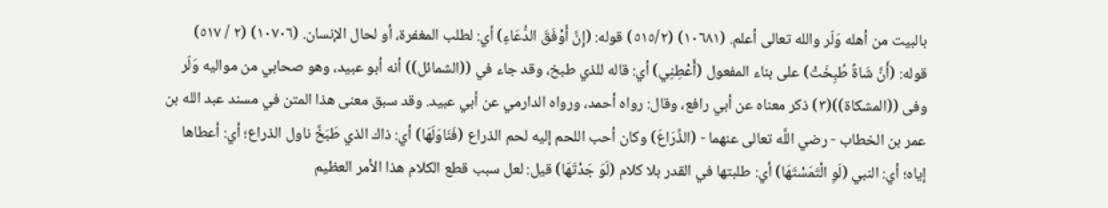بالبيت من أهله وَلّر والله تعالى أعلم. (١٠٦٨١) (٥١٥/٢) قوله: (إِنَّ أَوْفَقَ الدُّعَاءِ) أي: لطلب المغفرة، أو لحال الإنسان. (١٠٧٠٦) (٢ / ٥١٧) قوله: (أَنَّ شَاةً طُبِخَتْ) على بناء المفعول (أَعْطِنِي) أي: قاله للذي طبخ، وقد جاء في ((الشمائل)) أنه أبو عبيد، وهو صحابي من مواليه وَلّر وفى ((المشكاة))(٣) ذكر معناه عن أبي رافع، وقال: رواه أحمد، ورواه الدارمي عن أبي عبيد. وقد سبق معنى هذا المتن في مسند عبد الله بن عمر بن الخطاب - رضي اللَّه تعالى عنهما - (الذِّرَاعَ) وكان أحب اللحم إليه لحم الذراع (فَنَاوَلَهَا) أي: ذاك الذي طَبَخَّ ناول الذراع؛ أي: أعطاها إياه؛ أي: النبي (لَوِ الْتَمَسْتَهَا) أي: طلبتها في القدر بلا كلام (لَوَ جَدْتَهَا) قيل: لعل سبب قطع الكلام هذا الأمر العظيم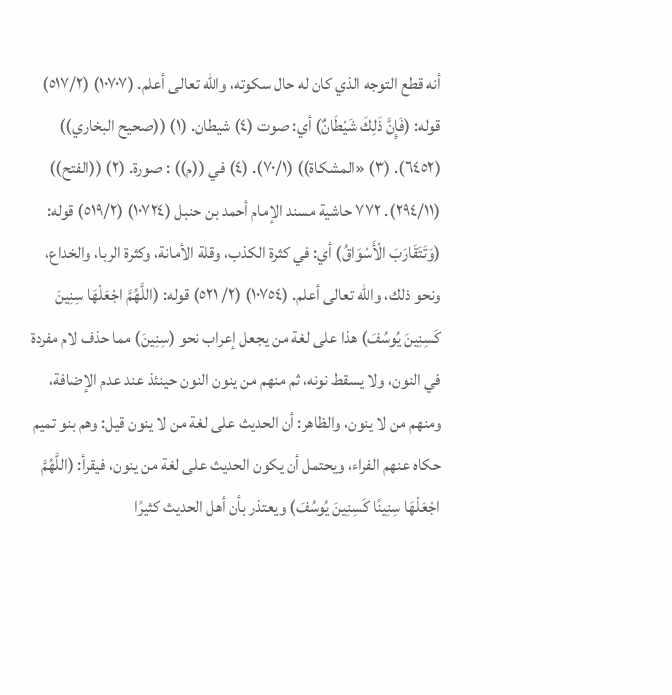أنه قطع التوجه الذي كان له حال سكوته، والله تعالى أعلم. (١٠٧٠٧) (٥١٧/٢) قوله: (فَإِنَّ ذَلِكَ شَيْطَانٌ) أي: صوت (٤) شيطان. (١) ((صحيح البخاري)) (٦٤٥٢). (٣) «المشكاة)) (٧٠/١). (٤) في ((م)) : صورة. (٢) ((الفتح)) (٢٩٤/١١). ٧٧٢ حاشية مسند الإمام أحمد بن حنبل (١٠٧٢٤) (٥١٩/٢) قوله: (وَتَتَقَارَبَ الْأَسْوَاقُ) أي: في كثرة الكذب، وقلة الأمانة، وكثرة الربا، والخداع، ونحو ذلك، والله تعالى أعلم. (١٠٧٥٤) (٢/ ٥٢١) قوله: (اللَّهُمَّ اجْعَلْهَا سِنِينَ كَسِنِينَ يُوسُفَ) هذا على لغة من يجعل إعراب نحو (سِنِينَ) مما حذف لام مفردة في النون، ولا يسقط نونه، ثم منهم من ينون النون حينئذ عند عدم الإضافة، ومنهم من لا ينون، والظاهر: أن الحديث على لغة من لا ينون قيل: وهم بنو تميم حكاه عنهم الفراء، ويحتمل أن يكون الحديث على لغة من ينون، فيقرأ: (اللَّهُمَّ اجْعَلْهَا سِنِينًا كَسِنِينَ يُوسُفَ) ويعتذر بأن أهل الحديث كثيرًا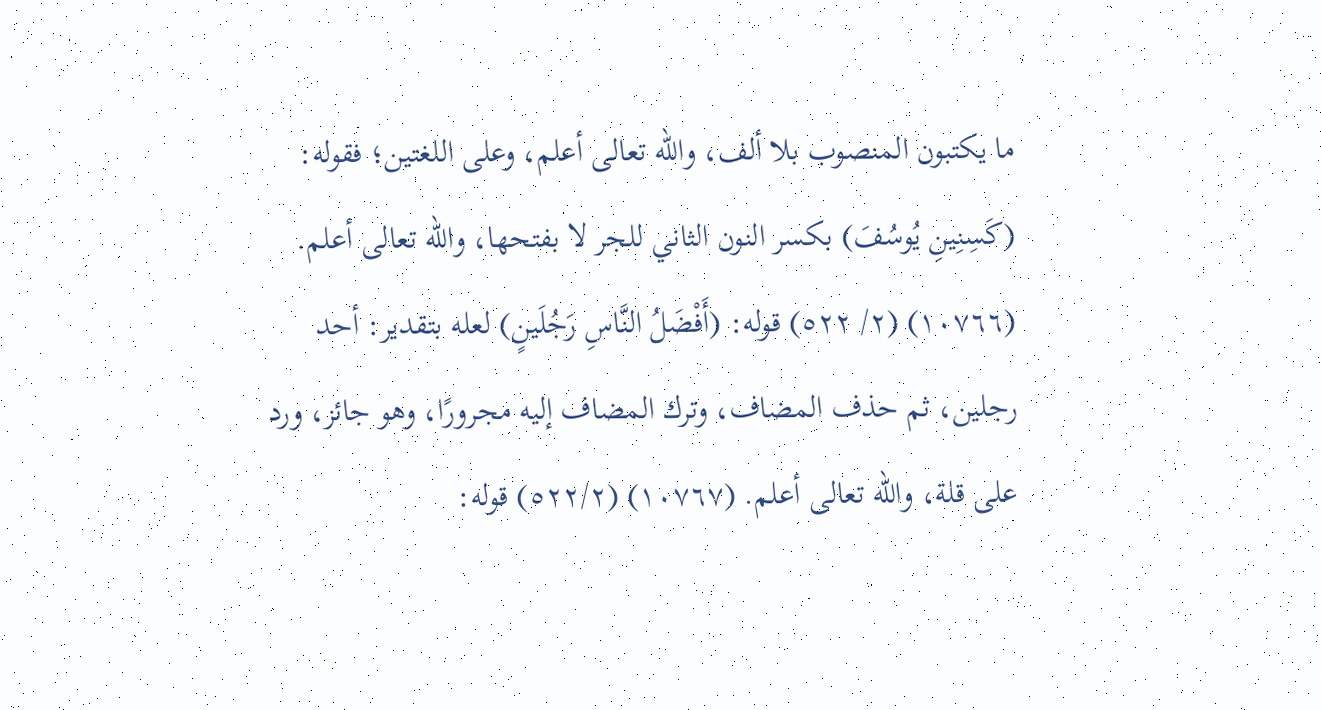ما يكتبون المنصوب بلا ألف، والله تعالى أعلم، وعلى اللغتين؛ فقوله: (كَسِنِينِ يُوسُفَ) بكسر النون الثاني للجر لا بفتحها، والله تعالى أعلم. (١٠٧٦٦) (٢/ ٥٢٢) قوله: (أَفْضَلُ النَّاسِ رَجُلَينٍ) لعله بتقدير: أحد رجلين، ثم حذف المضاف، وترك المضاف إليه مجرورًا، وهو جائز، ورد على قلة، والله تعالى أعلم. (١٠٧٦٧) (٥٢٢/٢) قوله: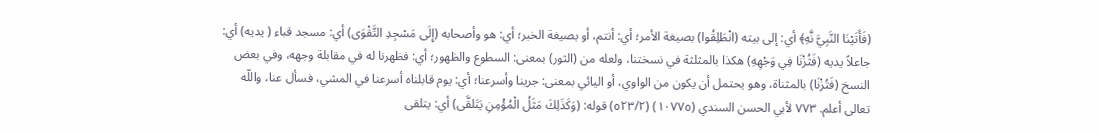(فَأَتَيْنَا النَّبِيَّ نَّهِ﴾ أي: إلى بيته (انْطَلِقُوا) بصيغة الأمر؛ أي: أنتم، أو بصيغة الخبر؛ أي: هو وأصحابه (إِلَى مَسْجِدِ التَّقْوَى) أي: مسجد قباء ( يديه) أي: جاعلاً يديه (فَثُزْنَا فِي وَجْهِهِ) هكذا بالمثلثة في نسختنا، ولعله من (الثور) بمعنى: السطوع والظهور؛ أي: فظهرنا له في مقابلة وجهه، وفي بعض النسخ (فَتُزْنَا) بالمثناة، وهو يحتمل أن يكون من الواوي، أو اليائي بمعنى: جرينا وأسرعنا؛ أي: يوم قابلناه أسرعنا في المشي، فسأل عنا، واللّه تعالى أعلم. ٧٧٣ لأبي الحسن السندي (١٠٧٧٥) (٥٢٣/٢) قوله: (وَكَذَلِكَ مَثَلُ الْمُؤْمِنِ يَتَلقَّى) أي: يتلقى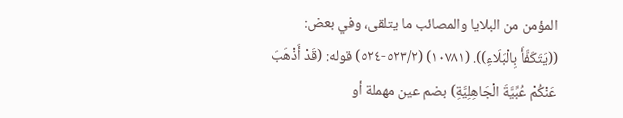المؤمن من البلايا والمصائب ما يتلقى، وفي بعض: ((يَتَكَفَّأَ بِالْبَلَاءِ)). (١٠٧٨١) (٥٢٣/٢-٥٢٤) قوله: (قَدْ أَذْهَبَ عَنْكُمْ عُبِّيَّةَ الْجَاهِلِيَّةِ) بضم عين مهملة أو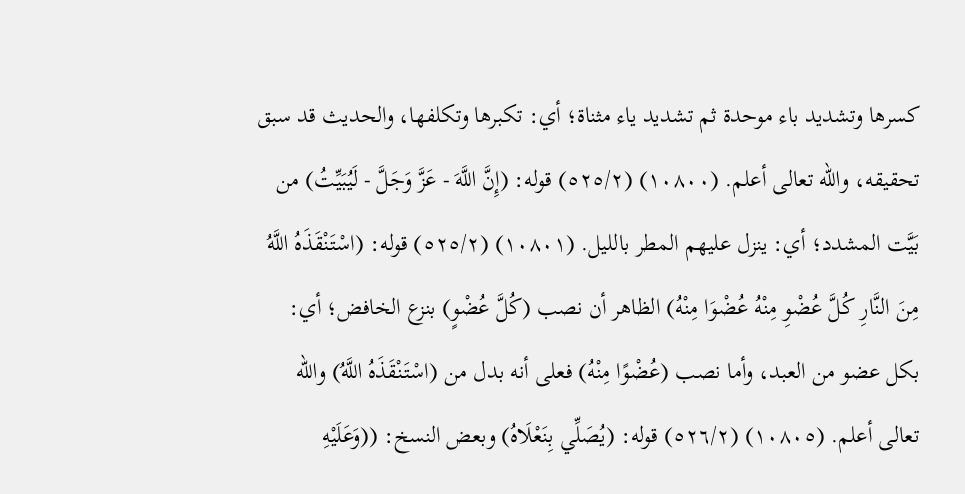كسرها وتشديد باء موحدة ثم تشديد ياء مثناة؛ أي: تكبرها وتكلفها، والحديث قد سبق تحقيقه، والله تعالى أعلم. (١٠٨٠٠) (٥٢٥/٢) قوله: (إِنَّ اللَّهَ - عَزَّ وَجَلَّ - لَيُبَيِّتُ) من بَيَّت المشدد؛ أي: ينزل عليهم المطر بالليل. (١٠٨٠١) (٥٢٥/٢) قوله: (اسْتَنْقَذَهُ اللَّهُ مِنَ النَّارِ كُلَّ عُضْوِ مِنْهُ عُضْوَا مِنْهُ) الظاهر أن نصب (كُلَّ عُضْوٍ) بنزع الخافض؛ أي: بكل عضو من العبد، وأما نصب (عُضْوًا مِنْهُ) فعلى أنه بدل من (اسْتَنْقَذَهُ اللَّهُ) والله تعالى أعلم. (١٠٨٠٥) (٥٢٦/٢) قوله: (يُصَلِّي بِنَعْلَاهُ) وبعض النسخ: ((وَعَلَيْهِ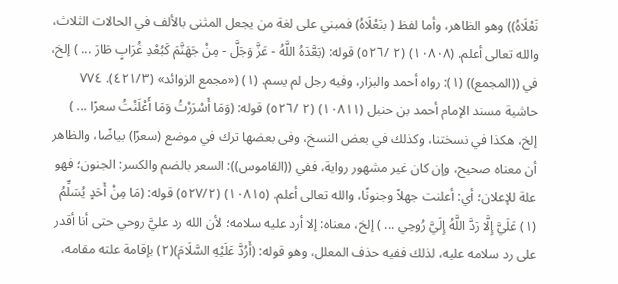نَعْلَاهُ)) وهو الظاهر، وأما لفظ ( بنَعْلَاهُ) فمبني على لغة من يجعل المثنى بالألف في الحالات الثلاث، والله تعالى أعلم. (١٠٨٠٨) (٢ /٥٢٦) قوله: (بَعَّدَهُ اللَّهُ - عَزَّ وَجَلَّ - مِنْ جَهَنَّمَ كَبُعْدِ غُرَابٍ طَارَ ... ) إلخ، في ((المجمع)) (١): رواه أحمد والبزار، وفيه رجل لم يسم. (١) («مجمع الزوائد» (٤٢١/٣). ٧٧٤ حاشية مسند الإمام أحمد بن حنبل (١٠٨١١) (٢ /٥٢٦) قوله: (وَمَا أَسْرَرْتُ وَمَا أَعْلَنْتُ سعرًا ... ) إلخ، هكذا في نسختنا، وكذلك في بعض النسخ، وفى بعضها ترك في موضع (سعرًا) بياضًا، والظاهر أن معناه صحيح، وإن كان غير مشهور رواية، ففي ((القاموس)): السعر بالضم والكسر: الجنون؛ فهو علة للإعلان؛ أي: أعلنت جهلاً وجنونًا، والله تعالى أعلم. (١٠٨١٥) (٥٢٧/٢) قوله: (مَا مِنْ أَحَدٍ يُسَلِّمُ (١) عَلَيَّ إِلَّا رَدَّ اللَّهُ إِلَيَّ رُوحِي ... ) إلخ، معناه: إلا أرد عليه سلامه؛ لأن الله رد عليَّ روحي حتى أنا أقدر على رد سلامه عليه، لذلك ففيه حذف المعلل، وهو قوله: (أَرُدَّ عَلَيْهِ السَّلَامَ)(٢) بإقامة علته مقامه،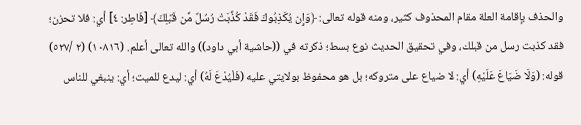والحذف بإقامة العلة مقام المحذوف كثير، ومنه قوله تعالى: ﴿وَإِن يُكَذِبُوكَ فَقَدْ كُذِّبَتْ رُسُلٌ مِّن قَبْلِكَ﴾ [فَاطِر: ٤] أي: فلا تحزن؛ فقد كذبت رسل من قبلك، وفي تحقيق الحديث نوع بسط؛ ذكرته في ((حاشية أبي داود)) والله تعالى أعلم. (١٠٨١٦) (٢ /٥٢٧) قوله: (وَلَا ضَيَاعَ عَلَيْهِ) أي: لا ضياع على متروكه؛ بل هو محفوظ بولايتي عليه (فَلْيُدْعَ لَهُ) أي: ليدع للميت؛ أي: ينبغي للناس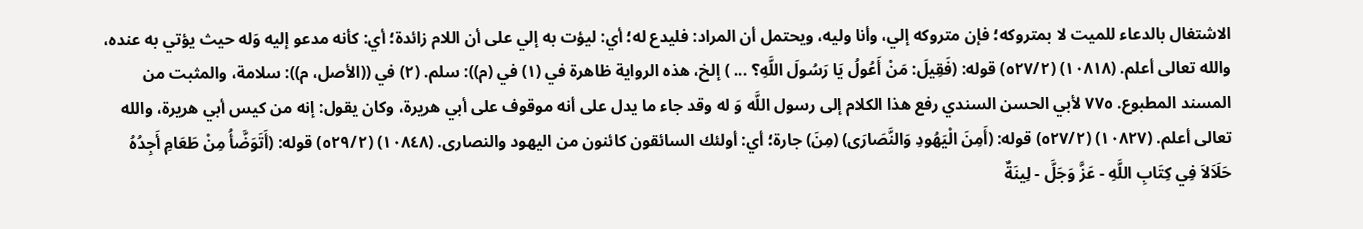الاشتغال بالدعاء للميت لا بمتروكه؛ فإن متروكه إلي، وأنا وليه، ويحتمل أن المراد: فليدع له؛ أي: ليؤت به إلي على أن اللام زائدة؛ أي: كأنه مدعو إليه وَله حيث يؤتي به عنده، والله تعالى أعلم. (١٠٨١٨) (٥٢٧/٢) قوله: (فَقِيلَ: مَنْ أَعُولُ يَا رَسُولَ اللَّهِ؟ ... ) إلخ، هذه الرواية ظاهرة في (١) في (م)): سلم. (٢) في ((الأصل، م)): سلامة، والمثبت من المسند المطبوع. ٧٧٥ لأبي الحسن السندي رفع هذا الكلام إلى رسول اللَّه وَ له وقد جاء ما يدل على أنه موقوف على أبي هريرة، وكان يقول: إنه من كيس أبي هريرة، والله تعالى أعلم. (١٠٨٢٧) (٥٢٧/٢) قوله: (أَمِنَ الْيَهُودِ وَالنَّصَارَى) (مِنَ) جارة؛ أي: أولئك السائقون كائنون من اليهود والنصارى. (١٠٨٤٨) (٥٢٩/٢) قوله: (أَتَوَضَّأُ مِنْ طَعَامِ أَجِدُهُ حَلَاَلاَ فِي كِتَابِ اللَّهِ - عَزَّ وَجَلَّ - لِينَةٌ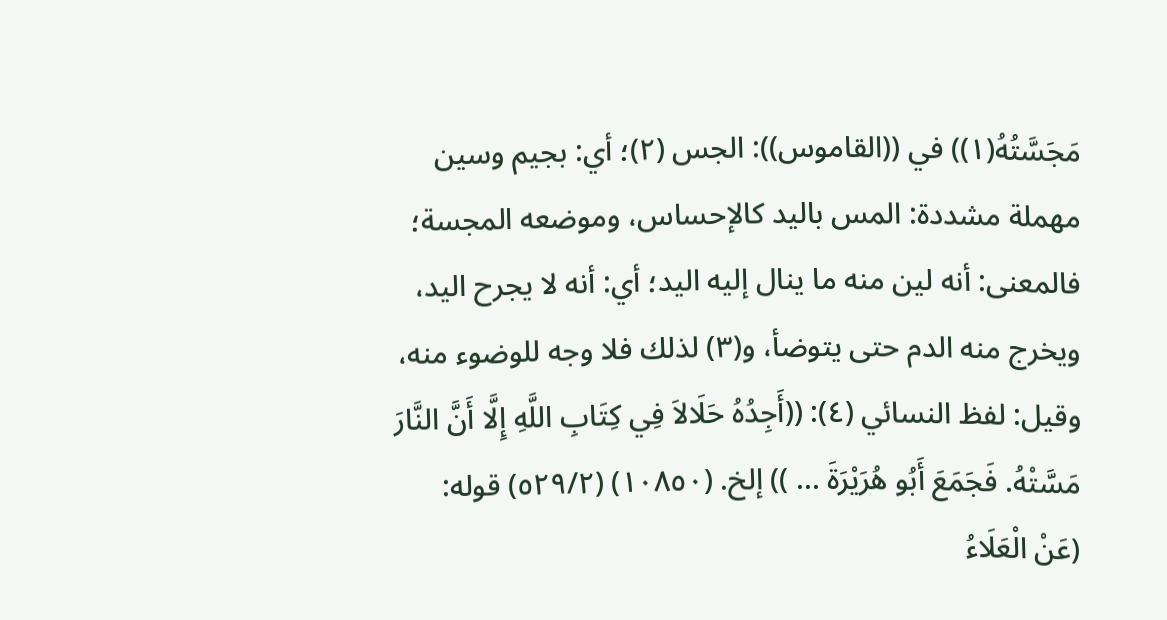مَجَسَّتُهُ(١)) في ((القاموس)): الجس (٢)؛ أي: بجيم وسين مهملة مشددة: المس باليد كالإحساس، وموضعه المجسة؛ فالمعنى: أنه لين منه ما ينال إليه اليد؛ أي: أنه لا يجرح اليد، ويخرج منه الدم حتى يتوضأ، و(٣) لذلك فلا وجه للوضوء منه، وقيل: لفظ النسائي (٤): ((أَجِدُهُ حَلَالاَ فِي كِتَابِ اللَّهِ إِلَّا أَنَّ النَّارَ مَسَّتْهُ. فَجَمَعَ أَبُو هُرَيْرَةَ ... )) إلخ. (١٠٨٥٠) (٥٢٩/٢) قوله: (عَنْ الْعَلَاءُ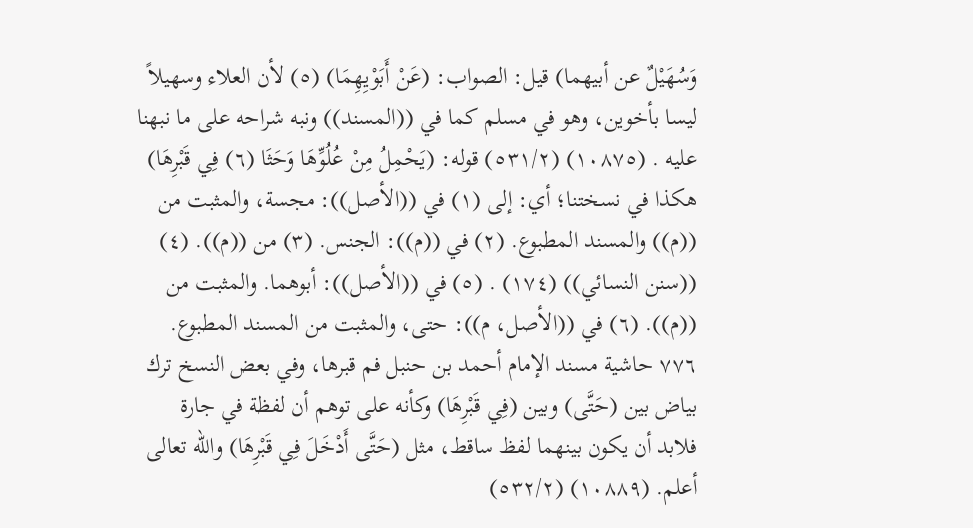وَسُهَيْلٌ عن أبيهما) قيل: الصواب: (عَنْ أَبَوْيِهِمَا) (٥) لأن العلاء وسهيلاً ليسا بأخوين، وهو في مسلم كما في ((المسند)) ونبه شراحه على ما نبهنا عليه . (١٠٨٧٥) (٥٣١/٢) قوله: (يَحْمِلُ مِنْ عُلُوِّهَا وَحَثَا (٦) فِي قَبْرِهَا) هكذا في نسختنا؛ أي: إلى (١) في ((الأصل)): مجسة، والمثبت من ((م)) والمسند المطبوع. (٢) في ((م)): الجنس. (٣) من ((م)). (٤) ((سنن النسائي)) (١٧٤) . (٥) في ((الأصل)): أبوهما. والمثبت من ((م)). (٦) في ((الأصل، م)): حتى، والمثبت من المسند المطبوع. ٧٧٦ حاشية مسند الإمام أحمد بن حنبل فم قبرها، وفي بعض النسخ ترك بياض بين (حَتَّى) وبين (فِي قَبْرِهَا) وكأنه على توهم أن لفظة في جارة فلابد أن يكون بينهما لفظ ساقط، مثل (حَتَّى أَدْخَلَ فِي قَبْرِهَا) والله تعالى أعلم. (١٠٨٨٩) (٥٣٢/٢)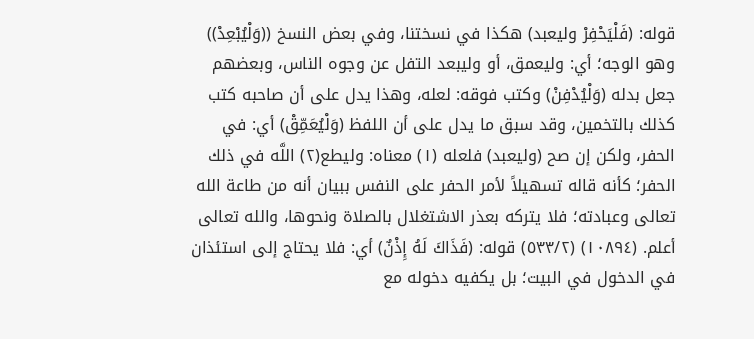قوله: (فَلْيَحْفِرْ وليعبد) هكذا في نسختنا، وفي بعض النسخ ((وَلْيُبْعِدْ)) وهو الوجه؛ أي: وليعمق، أو وليبعد التفل عن وجوه الناس، وبعضهم جعل بدله (وَلْيُدْفِنْ) وكتب فوقه: لعله، وهذا يدل على أن صاحبه كتب كذلك بالتخمين، وقد سبق ما يدل على أن اللفظ (وَلْيُعَمِّقْ) أي: في الحفر، ولكن إن صح (وليعبد) فلعله (١) معناه: وليطع(٢) اللَّه في ذلك الحفر؛ كأنه قاله تسهيلاً لأمر الحفر على النفس ببيان أنه من طاعة الله تعالى وعبادته؛ فلا يتركه بعذر الاشتغلال بالصلاة ونحوها، والله تعالى أعلم. (١٠٨٩٤) (٥٣٣/٢) قوله: (فَذَاكَ لَهُ إِذْنٌ) أي: فلا يحتاج إلى استئذان في الدخول في البيت؛ بل يكفيه دخوله مع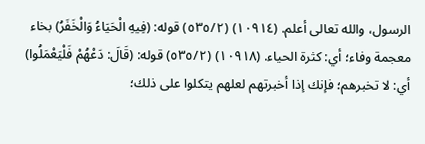الرسول، والله تعالى أعلم. (١٠٩١٤) (٥٣٥/٢) قوله: (فِيهِ الْحَيَاءُ وَالْخَفَرُ) بخاء معجمة وفاء؛ أي: كثرة الحياء. (١٠٩١٨) (٥٣٥/٢) قوله: (قَالَ: دَعْهُمْ فَلْيَعْمَلُوا) أي: لا تخبرهم؛ فإنك إذا أخبرتهم لعلهم يتكلوا على ذلك؛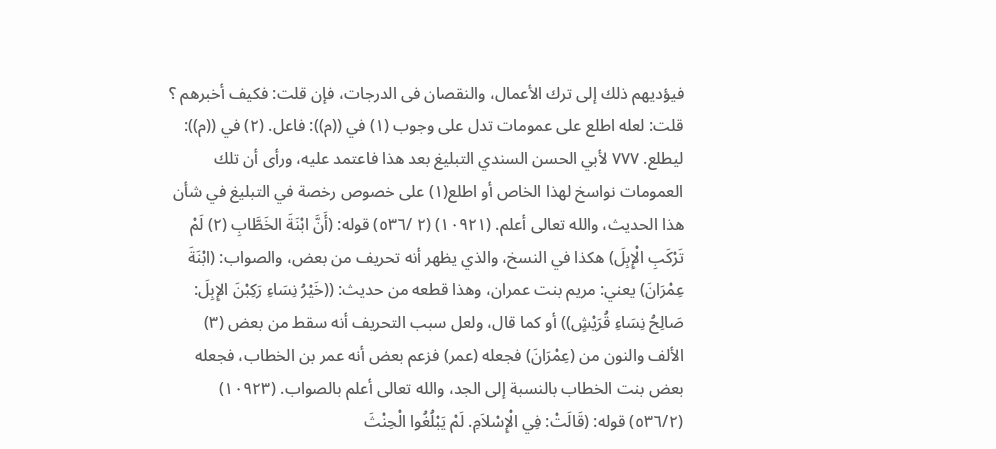فيؤديهم ذلك إلى ترك الأعمال، والنقصان فى الدرجات، فإن قلت: فكيف أخبرهم ؟ قلت: لعله اطلع على عمومات تدل على وجوب (١) في ((م)): فاعل. (٢) في ((م)): ليطلع. ٧٧٧ لأبي الحسن السندي التبليغ بعد هذا فاعتمد عليه، ورأى أن تلك العمومات نواسخ لهذا الخاص أو اطلع(١) على خصوص رخصة في التبليغ في شأن هذا الحديث، والله تعالى أعلم. (١٠٩٢١) (٢ /٥٣٦) قوله: (أَنَّ ابْنَةَ الخَطَّابِ (٢) لَمْ تَرْكَبِ الْإِبِلَ) هكذا في النسخ، والذي يظهر أنه تحريف من بعض، والصواب: (ابْنَةَ عِمْرَانَ) يعني: مريم بنت عمران، وهذا قطعه من حديث: ((خَيْرُ نِسَاءِ رَكِبْنَ الإِبِلَ: صَالِحُ نِسَاءِ قُرَيْشٍ)) أو كما قال، ولعل سبب التحريف أنه سقط من بعض (٣) الألف والنون من (عِمْرَانَ) فجعله (عمر) فزعم بعض أنه عمر بن الخطاب، فجعله بعض بنت الخطاب بالنسبة إلى الجد، والله تعالى أعلم بالصواب. (١٠٩٢٣) (٥٣٦/٢) قوله: (قَالَتْ: فِي الْإِسْلاَمِ. لَمْ يَبْلُغُوا الْحِنْثَ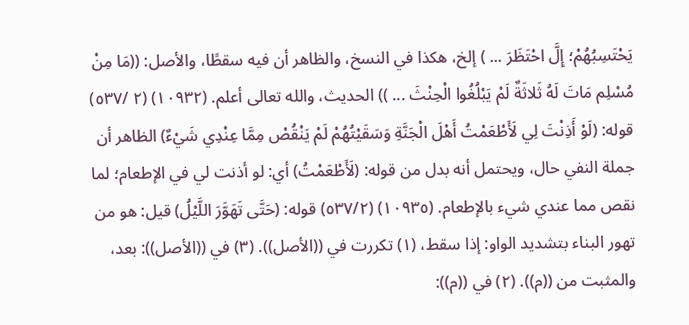يَحْتَسِبُهُمْ؛ إِلَّ احْتَظَرَ ... ) إلخ، هكذا في النسخ، والظاهر أن فيه سقطًا، والأصل: ((مَا مِنْ مُسْلِم مَاتَ لَهُ ثَلاثَةٌ لَمْ يَبْلُغُوا الْحِنْثَ ... )) الحديث، والله تعالى أعلم. (١٠٩٣٢) (٢ /٥٣٧) قوله: (لَوْ أَذِنْتَ لِي لَأَطْعَمْتُ أَهْلَ الْجَنَّةِ وَسَقَيْتُهُمْ لَمْ يَنْقُصْ مِمَّا عِنْدِي شَيْءٌ) الظاهر أن جملة النفي حال، ويحتمل أنه بدل من قوله: (لَأَطْعَمْتُ) أي: لو أذنت لي في الإطعام؛ لما نقص مما عندي شيء بالإطعام. (١٠٩٣٥) (٥٣٧/٢) قوله: (حَتَّى تَهَوَّرَ اللَّيْلُ) قيل: هو من تهور البناء بتشديد الواو: إذا سقط، (١) تكررت في ((الأصل)). (٣) في ((الأصل)): بعد، والمثبت من ((م)). (٢) في ((م)):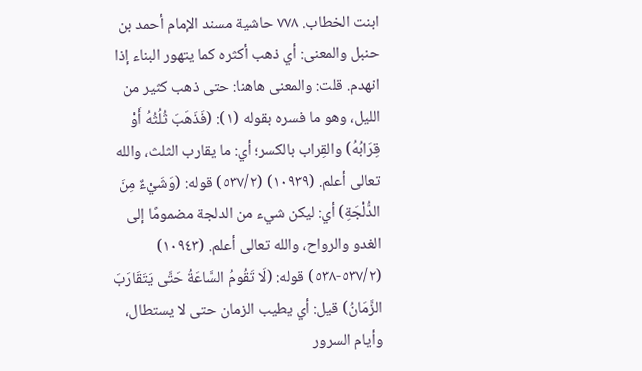ابنت الخطاب. ٧٧٨ حاشية مسند الإمام أحمد بن حنبل والمعنى: أي ذهب أكثره كما يتهور البناء إذا انهدم. قلت: والمعنى هاهنا: حتى ذهب كثير من الليل، وهو ما فسره بقوله (١): (فَذَهَبَ ثُلُثُهُ أَوْ قِرَابُهُ) والقِراب بالكسر؛ أي: ما يقارب الثلث، والله تعالى أعلم. (١٠٩٣٩) (٥٣٧/٢) قوله: (وَشَيْءٌ مِنَ الدُّلْجَةِ) أي: ليكن شيء من الدلجة مضمومًا إلى الغدو والرواح، والله تعالى أعلم. (١٠٩٤٣) (٥٣٧/٢-٥٣٨) قوله: (لَا تَقُومُ السَّاعَةُ حَتَّى يَتَقَارَبَ الزَّمَانُ) قيل: أي يطيب الزمان حتى لا يستطال، وأيام السرور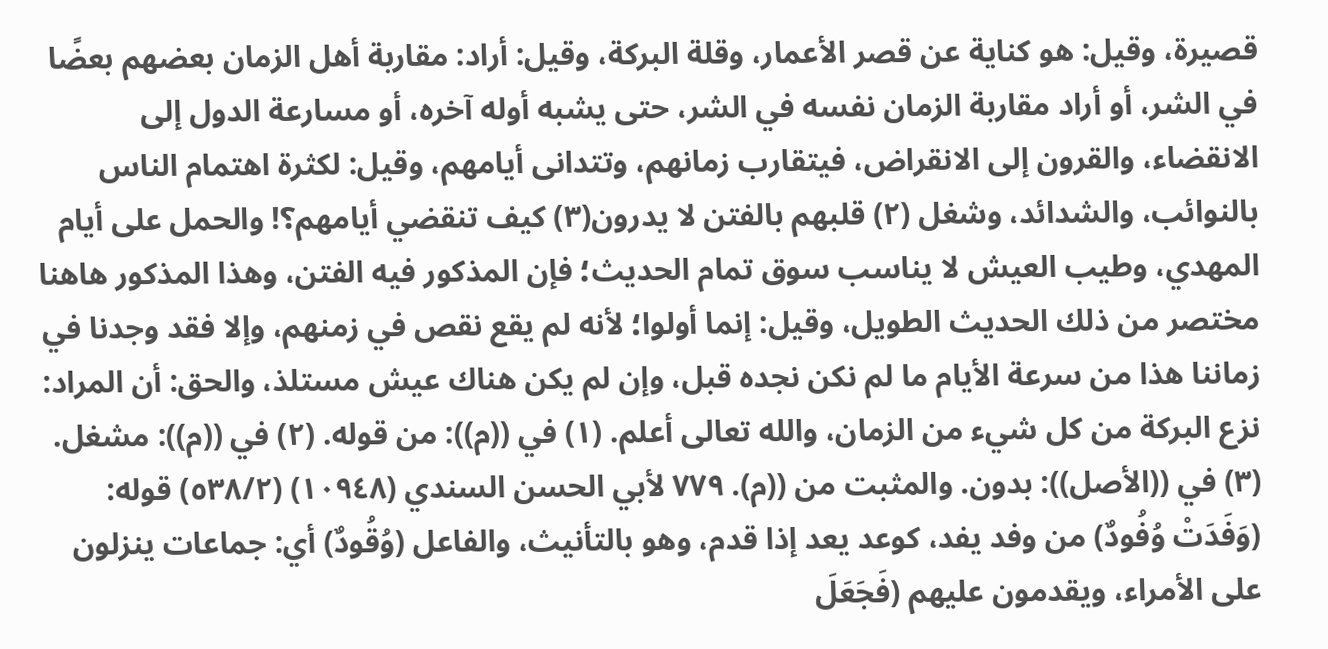قصيرة، وقيل: هو كناية عن قصر الأعمار، وقلة البركة، وقيل: أراد: مقاربة أهل الزمان بعضهم بعضًا في الشر، أو أراد مقاربة الزمان نفسه في الشر، حتى يشبه أوله آخره، أو مسارعة الدول إلى الانقضاء، والقرون إلى الانقراض، فيتقارب زمانهم، وتتدانى أيامهم، وقيل: لكثرة اهتمام الناس بالنوائب، والشدائد، وشغل (٢) قلبهم بالفتن لا يدرون(٣) كيف تنقضي أيامهم؟! والحمل على أيام المهدي، وطيب العيش لا يناسب سوق تمام الحديث؛ فإن المذكور فيه الفتن، وهذا المذكور هاهنا مختصر من ذلك الحديث الطويل، وقيل: إنما أولوا؛ لأنه لم يقع نقص في زمنهم، وإلا فقد وجدنا في زماننا هذا من سرعة الأيام ما لم نكن نجده قبل، وإن لم يكن هناك عيش مستلذ، والحق: أن المراد: نزع البركة من كل شيء من الزمان، والله تعالى أعلم. (١) في ((م)): من قوله. (٢) في ((م)): مشغل. (٣) في ((الأصل)): بدون. والمثبت من ((م). ٧٧٩ لأبي الحسن السندي (١٠٩٤٨) (٥٣٨/٢) قوله: (وَفَدَتْ وُفُودٌ) من وفد يفد، كوعد يعد إذا قدم، وهو بالتأنيث، والفاعل (وُقُودٌ) أي: جماعات ينزلون على الأمراء، ويقدمون عليهم (فَجَعَلَ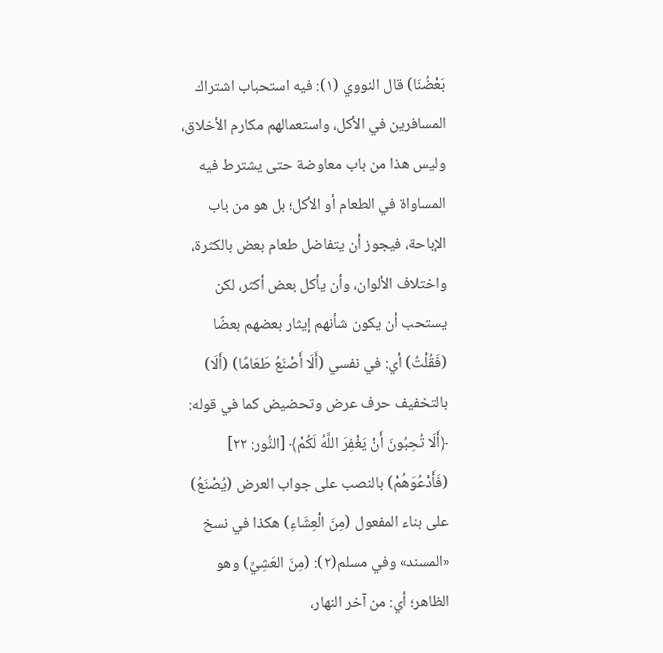بَعْضُنَا) قال النووي (١): فيه استحباب اشتراك المسافرين في الأكل، واستعمالهم مكارم الأخلاق، وليس هذا من باب معاوضة حتى يشترط فيه المساواة في الطعام أو الأكل؛ بل هو من باب الإباحة، فيجوز أن يتفاضل طعام بعض بالكثرة، واختلاف الألوان، وأن يأكل بعض أكثر، لكن يستحب أن يكون شأنهم إيثار بعضهم بعضًا (فَقُلْتُ) أي: في نفسي (أَلَا أَصْنَعُ طَعَامًا) (أَلَا) بالتخفيف حرف عرض وتحضيض كما في قوله: ﴿أَلَا تُحِبُونَ أَنْ يَغْفِرَ اللَّهُ لَكُمْ﴾ [النُّور: ٢٢] (فَأَدْعُوَهُمْ) بالنصب على جواب العرض (يُصْنَعُ) على بناء المفعول (مِنَ الْعِشَاءِ) هكذا في نسخ «المسند» وفي مسلم(٢): (مِنَ العَشِيِّ) وهو الظاهر؛ أي: من آخر النهار،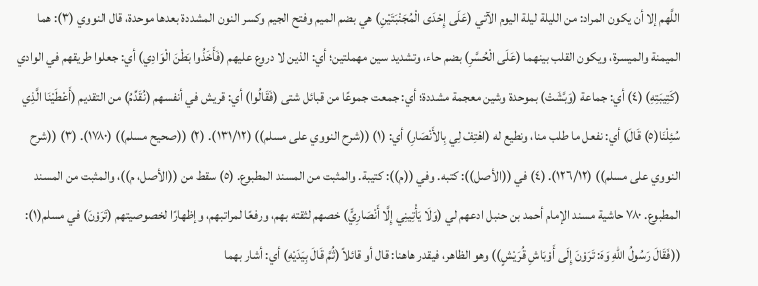اللَّهم إلا أن يكون المراد: من الليلة ليلة اليوم الآتي (عَلَى إِحْدَى الْمُجَنْبَتَيْنِ) هي بضم الميم وفتح الجيم وكسر النون المشددة بعدها موحدة، قال النووي (٣): هما الميمنة والميسرة، ويكون القلب بينهما (عَلَى الْحُسَّرِ) بضم حاء، وتشديد سين مهملتين؛ أي: الذين لا دروع عليهم (فَأَخَذُوا بَطْنَ الْوَادِي) أي: جعلوا طريقهم في الوادي (كَتِيبَتِهِ) (٤) أي: جماعة (وَبَّشَتْ) بموحدة وشين معجمة مشددة؛ أي: جمعت جموعًا من قبائل شتى (فَقَالُوا) أي: قريش في أنفسهم (نُقَدِّمُ) من التقديم (أَعْطَيْنَا الَّذِي سُئِلْنَا(٥) قَالَ) أي: نفعل ما طلب منا، ونطيع له (اهْتِفْ لِي بِالأَنْصَارِ) أي: (١) ((شرح النووي على مسلم)) (١٣١/١٢). (٢) ((صحيح مسلم)) (١٧٨٠). (٣) ((شرح النووي على مسلم)) (١٢٦/١٢). (٤) في ((الأصل)): كتبه. وفي ((م)): كتيبة. والمثبت من المسند المطبوع. (٥) سقط من ((الأصل، م))، والمثبت من المسند المطبوع. ٧٨٠ حاشية مسند الإمام أحمد بن حنبل ادعهم لي (وَلَا يَأْتِينِي إِلَّا أَنْصَارِيٍّ) خصهم لثقته بهم، ورفعًا لمراتبهم، وإظهارًا لخصوصيتهم (تَرَوْنَ) في مسلم(١): ((فَقَالَ رَسُولُ اللهِ وَهَ: تَرَوْنَ إِلَى أَوْبَاشِ قُرَيْشٍ)) وهو الظاهر، فيقدر هاهنا: قال أو قائلاً (ثُمَّ قَالَ بِيَدَيْهِ) أي: أشار بهما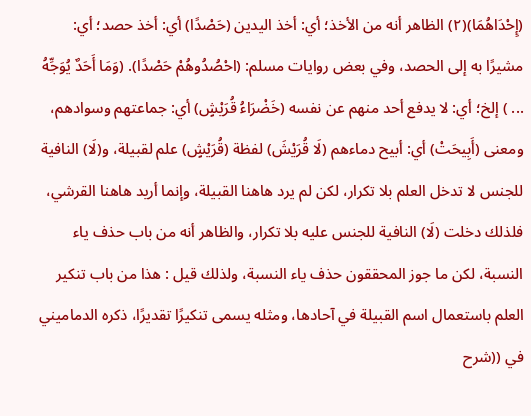(إِحْدَاهُمَا)(٢) الظاهر أنه من الأخذ؛ أي: أخذ اليدين (حَصْدًا) أي: أخذ حصد؛ أي: مشيرًا به إلى الحصد، وفي بعض روايات مسلم: (احْصُدُوهُمْ حَصْدًا). (وَمَا أَحَدٌ يُوَجِّهُ ... ) إلخ؛ أي: لا يدفع أحد منهم عن نفسه (خَضْرَاءُ قُرَيْشٍ) أي: جماعتهم وسوادهم، ومعنى (أَبِيحَتْ) أي: أبيح دماءهم (لَا قُرَيْشَ) لفظة (قُرَيْشٍ) علم لقبيلة، و(لَا) النافية للجنس لا تدخل العلم بلا تكرار، لكن لم يرد هاهنا القبيلة، وإنما أريد هاهنا القرشي، فلذلك دخلت (لَا) النافية للجنس عليه بلا تكرار، والظاهر أنه من باب حذف ياء النسبة، لكن ما جوز المحققون حذف ياء النسبة، ولذلك قيل : هذا من باب تنكير العلم باستعمال اسم القبيلة في آحادها، ومثله يسمى تنکیرًا تقديرًا، ذكره الدماميني في ((شرح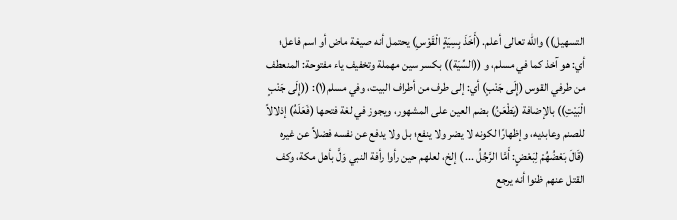التسهيل)) والله تعالى أعلم. (أَخَذَ بِسِيَةٍ الْقَوْسِ) يحتمل أنه صيغة ماض أو اسم فاعل؛ أي: هو آخذ كما في مسلم، و ((السِّيَة)) بكسر سين مهملة وتخفيف ياء مفتوحة: المنعطف من طرفي القوس (إِلَى جَنْبٍ) أي: إلى طرف من أطراف البيت، وفي مسلم(١): ((إِلَى جَنْبٍ الْبَيْتِ)) بالإضافة (يَطْعَنُ) بضم العين على المشهور، ويجوز في لغة فتحها (فَعَلَهُ) إذلالاً للصنم وعابديه، وإظهارًا لكونه لا يضر ولا ينفع؛ بل ولا يدفع عن نفسه فضلاً عن غيره (قَالَ بَعْضُهُمْ لِبَعْضٍ: أَمَّا الرَّجُلُ ... ) إلخ، لعلهم حين رأوا رأفة النبي وَلَّ بأهل مكة، وكف القتل عنهم ظنوا أنه يرجع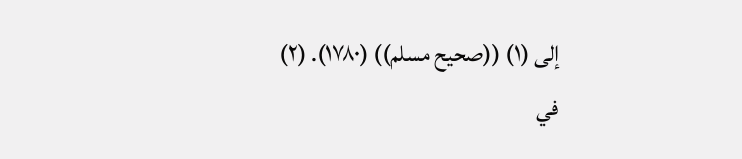إلى (١) ((صحيح مسلم)) (١٧٨٠). (٢) في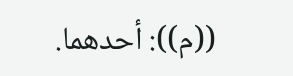((م)): أحدهما.